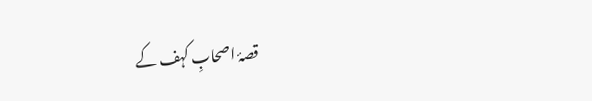قصۂ اصحابِ کہف کے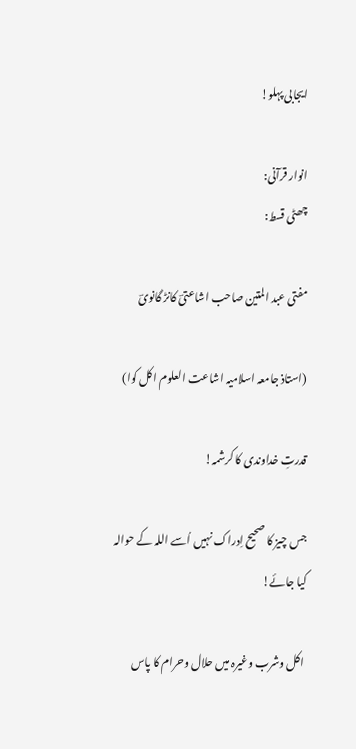ایجابی پہلو!

انوار قرآنی:                                                                      چھٹی قسط:

مفتی عبد المتین صاحب اشاعتیؔ کانڑ گانویؔ

(استاذ جامعہ اسلامیہ اشاعت العلوم اکل کوا)

قدرتِ خداوندی کا کرشمہ!

جس چیز کا صحیح اِدراک نہیں اُسے اللہ کے حوالہ کیا جائے!

 اکل وشرب وغیرہ میں حلال وحرام کا پاس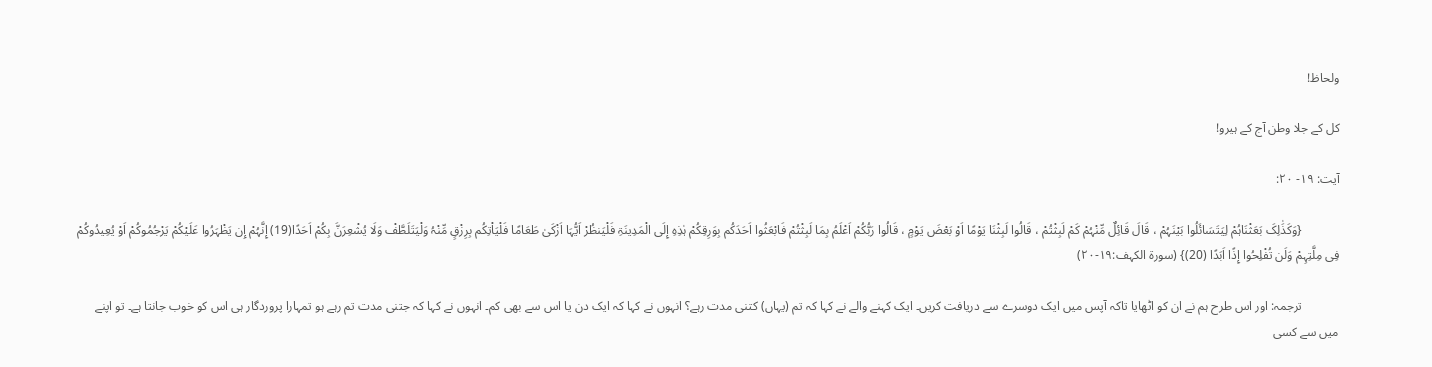ولحاظ!

کل کے جلا وطن آج کے ہیرو!

آیت: ۱۹- ۲۰:

            {وَکَذَٰلِکَ بَعَثْنَاہُمْ لِیَتَسَائَلُوا بَیْنَہُمْ ، قَالَ قَائِلٌ مِّنْہُمْ کَمْ لَبِثْتُمْ ، قَالُوا لَبِثْنَا یَوْمًا اَوْ بَعْضَ یَوْمٍ ، قَالُوا رَبُّکُمْ اَعْلَمُ بِمَا لَبِثْتُمْ فَابْعَثُوا اَحَدَکُم بِوَرِقِکُمْ ہٰذِہِ إِلَی الْمَدِینَۃِ فَلْیَنظُرْ اَیُّہَا اَزْکَیٰ طَعَامًا فَلْیَاْتِکُم بِرِزْقٍ مِّنْہُ وَلْیَتَلَطَّفْ وَلَا یُشْعِرَنَّ بِکُمْ اَحَدًا(19) إِنَّہُمْ إِن یَظْہَرُوا عَلَیْکُمْ یَرْجُمُوکُمْ اَوْ یُعِیدُوکُمْ فِی مِلَّتِہِمْ وَلَن تُفْلِحُوا إِذًا اَبَدًا (20)} (سورۃ الکہف:۱۹-۲۰)

            ترجمہ: اور اس طرح ہم نے ان کو اٹھایا تاکہ آپس میں ایک دوسرے سے دریافت کریں۔ ایک کہنے والے نے کہا کہ تم (یہاں) کتنی مدت رہے؟ انہوں نے کہا کہ ایک دن یا اس سے بھی کم۔ انہوں نے کہا کہ جتنی مدت تم رہے ہو تمہارا پروردگار ہی اس کو خوب جانتا ہے۔ تو اپنے میں سے کسی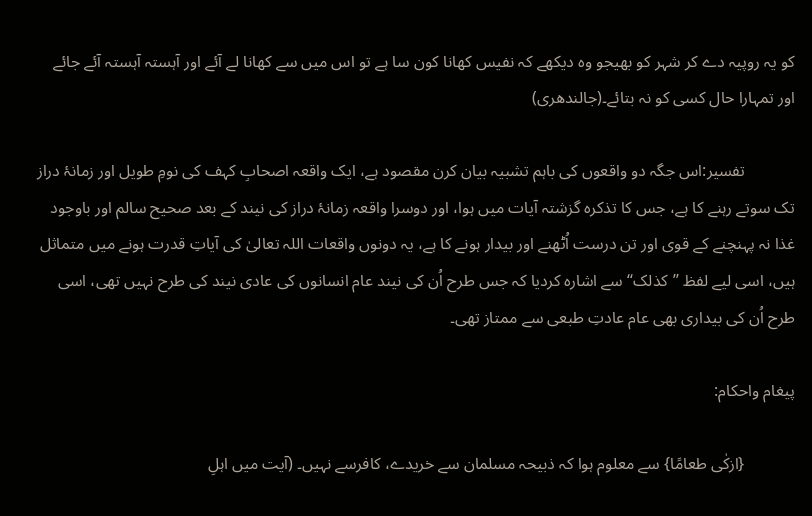کو یہ روپیہ دے کر شہر کو بھیجو وہ دیکھے کہ نفیس کھانا کون سا ہے تو اس میں سے کھانا لے آئے اور آہستہ آہستہ آئے جائے اور تمہارا حال کسی کو نہ بتائے۔(جالندھری)

            تفسیر:اس جگہ دو واقعوں کی باہم تشبیہ بیان کرن مقصود ہے، ایک واقعہ اصحابِ کہف کی نومِ طویل اور زمانۂ دراز تک سوتے رہنے کا ہے، جس کا تذکرہ گزشتہ آیات میں ہوا، اور دوسرا واقعہ زمانۂ دراز کی نیند کے بعد صحیح سالم اور باوجود غذا نہ پہنچنے کے قوی اور تن درست اُٹھنے اور بیدار ہونے کا ہے، یہ دونوں واقعات اللہ تعالیٰ کی آیاتِ قدرت ہونے میں متماثل ہیں، اسی لیے لفظ ’’کذلک‘‘ سے اشارہ کردیا کہ جس طرح اُن کی نیند عام انسانوں کی عادی نیند کی طرح نہیں تھی، اسی طرح اُن کی بیداری بھی عام عادتِ طبعی سے ممتاز تھی۔

پیغام واحکام:

            {ازکٰی طعامًا} سے معلوم ہوا کہ ذبیحہ مسلمان سے خریدے، کافرسے نہیں۔ (آیت میں اہلِ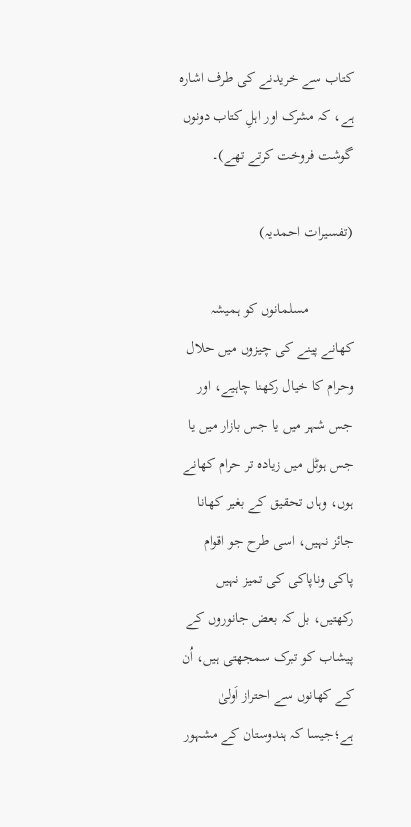کتاب سے خریدنے کی طرف اشارہ ہے، کہ مشرک اور اہلِ کتاب دونوں گوشت فروخت کرتے تھے)۔

(تفسیرات احمدیہ)

            مسلمانوں کو ہمیشہ کھانے پینے کی چیزوں میں حلال وحرام کا خیال رکھنا چاہیے، اور جس شہر میں یا جس بازار میں یا جس ہوٹل میں زیادہ تر حرام کھانے ہوں، وہاں تحقیق کے بغیر کھانا جائز نہیں، اسی طرح جو اقوام پاکی وناپاکی کی تمیز نہیں رکھتیں، بل کہ بعض جانوروں کے پیشاب کو تبرک سمجھتی ہیں، اُن کے کھانوں سے احتراز اَولیٰ ہے؛جیسا کہ ہندوستان کے مشہور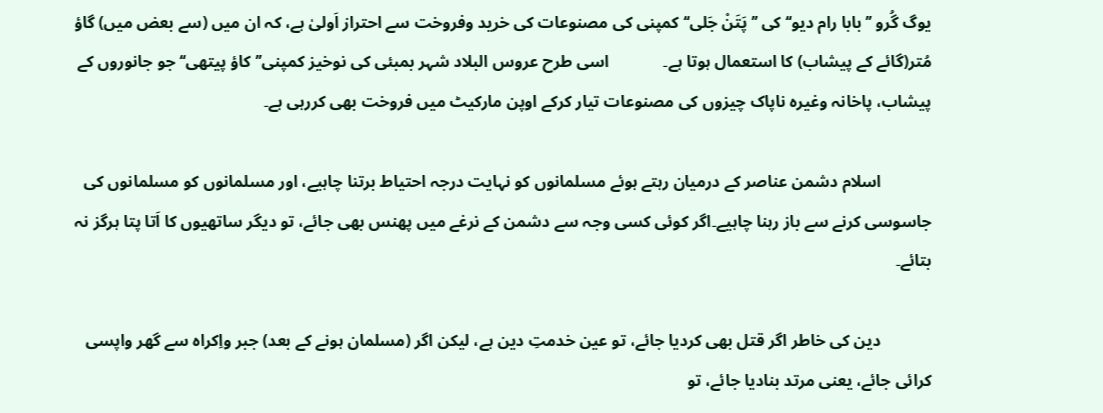یوگ گُرو ’’بابا رام دیو‘‘ کی ’’پَتَنْ جَلی‘‘ کمپنی کی مصنوعات کی خرید وفروخت سے احتراز اَولیٰ ہے، کہ ان میں (سے بعض میں) گاؤ مُتر(گائے کے پیشاب) کا استعمال ہوتا ہے۔             اسی طرح عروس البلاد شہر بمبئی کی نوخیز کمپنی’’کاؤ پیتھی‘‘ جو جانوروں کے پیشاب، پاخانہ وغیرہ ناپاک چیزوں کی مصنوعات تیار کرکے اوپن مارکیٹ میں فروخت بھی کررہی ہے۔

            اسلام دشمن عناصر کے درمیان رہتے ہوئے مسلمانوں کو نہایت درجہ احتیاط برتنا چاہیے، اور مسلمانوں کو مسلمانوں کی جاسوسی کرنے سے باز رہنا چاہیے۔اگر کوئی کسی وجہ سے دشمن کے نرغے میں پھنس بھی جائے، تو دیگر ساتھیوں کا اَتا پتا ہرگز نہ بتائے۔

            دین کی خاطر اگر قتل بھی کردیا جائے، تو عین خدمتِ دین ہے، لیکن اگر (مسلمان ہونے کے بعد) جبر واِکراہ سے گھر واپسی کرائی جائے، یعنی مرتد بنادیا جائے، تو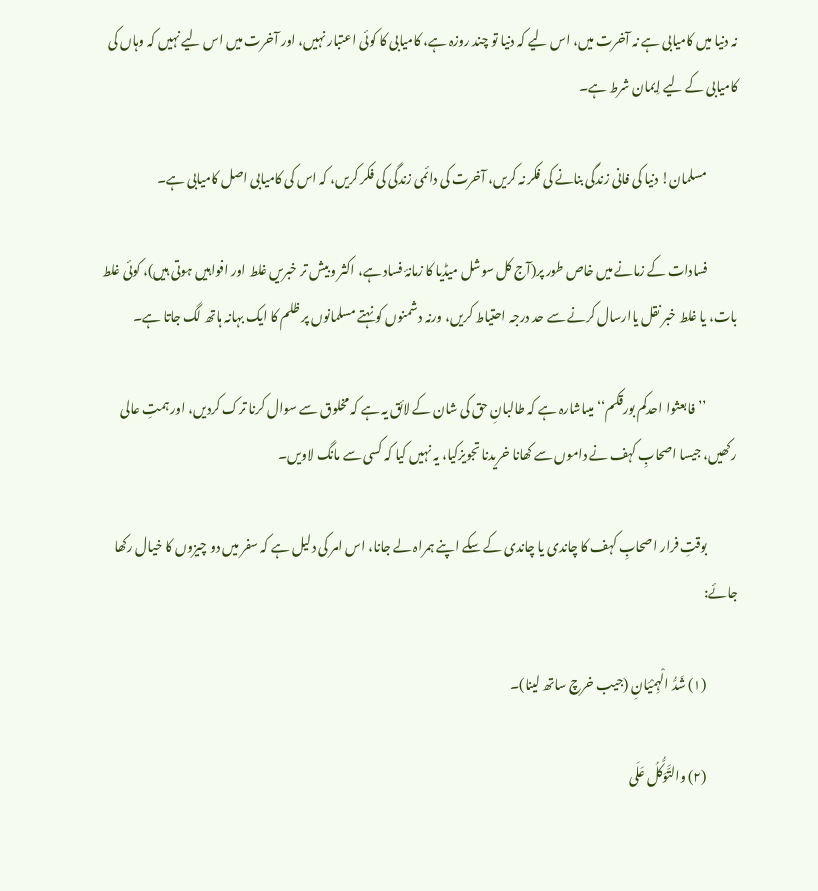نہ دنیا میں کامیابی ہے نہ آخرت میں، اس لیے کہ دنیا تو چند روزہ ہے، کامیابی کا کوئی اعتبار نہیں، اور آخرت میں اس لیے نہیں کہ وہاں کی کامیابی کے لیے اِیمان شرط ہے۔

            مسلمان! دنیا کی فانی زندگی بنانے کی فکر نہ کریں، آخرت کی دائمی زندگی کی فکر کریں، کہ اس کی کامیابی اصل کامیابی ہے۔

            فسادات کے زمانے میں خاص طور پر(آج کل سوشل میڈیا کا زمانۂ فساد ہے، اکثر وبیش تر خبریں غلط اور افواہیں ہوتی ہیں)، کوئی غلط بات، یا غلط خبر نقل یاارسال کرنے سے حد درجہ احتیاط کریں، ورنہ دشمنوں کو نہتے مسلمانوں پر ظلم کا ایک بہانہ ہاتھ لگ جاتا ہے۔

            ’’فابعثوا احدکم بورقکم‘‘میںاشارہ ہے کہ طالبانِ حق کی شان کے لائق یہ ہے کہ مخلوق سے سوال کرنا ترک کردیں، اور ہمتِ عالی رکھیں، جیسا اصحابِ کہف نے داموں سے کھانا خریدنا تجویزکیا، یہ نہیں کیا کہ کسی سے مانگ لاویں۔

            بوقتِ فرار اصحابِ کہف کا چاندی یا چاندی کے سکے اپنے ہمراہ لے جانا، اس امر کی دلیل ہے کہ سفر میں دو چیزوں کا خیال رکھا جائے:

            (۱) شَدُّ الْہِمْیَانِ (جیب خرچ ساتھ لینا)۔

            (۲) والتَّوَکُّلُ عَلَی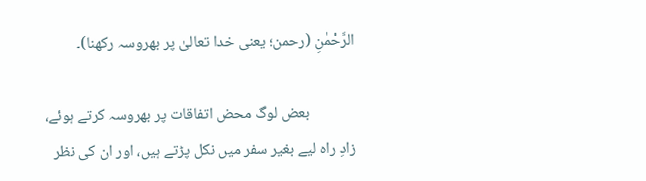الرَّحْمٰنِ (رحمن؛ یعنی خدا تعالیٰ پر بھروسہ رکھنا)۔

             بعض لوگ محض اتفاقات پر بھروسہ کرتے ہوئے، زادِ راہ لیے بغیر سفر میں نکل پڑتے ہیں، اور ان کی نظر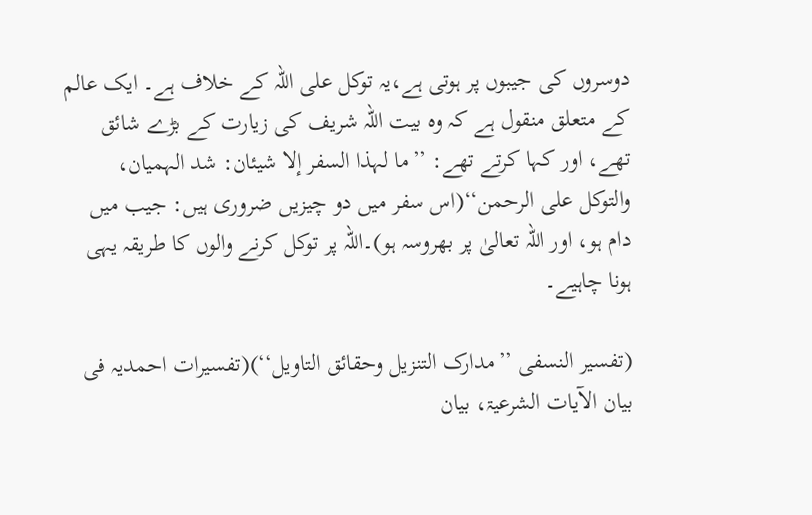دوسروں کی جیبوں پر ہوتی ہے،یہ توکل علی اللہ کے خلاف ہے۔ ایک عالم کے متعلق منقول ہے کہ وہ بیت اللہ شریف کی زیارت کے بڑے شائق تھے، اور کہا کرتے تھے: ’’ما لہذا السفر إلا شیئان: شد الہمیان، والتوکل علی الرحمن‘‘(اس سفر میں دو چیزیں ضروری ہیں: جیب میں دام ہو، اور اللہ تعالیٰ پر بھروسہ ہو)۔اللہ پر توکل کرنے والوں کا طریقہ یہی ہونا چاہیے۔

(تفسیر النسفی ’’مدارک التنزیل وحقائق التاویل‘‘)(تفسیرات احمدیہ فی بیان الآیات الشرعیۃ، بیان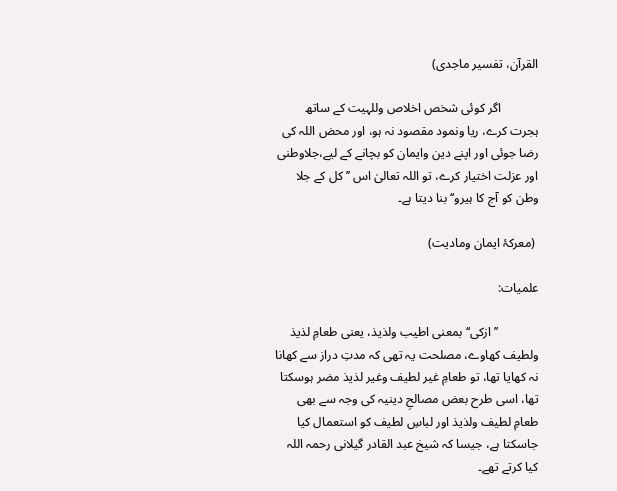القرآن، تفسیر ماجدی)

            اگر کوئی شخص اخلاص وللہیت کے ساتھ ہجرت کرے، ریا ونمود مقصود نہ ہو، اور محض اللہ کی رضا جوئی اور اپنے دین وایمان کو بچانے کے لیے،جلاوطنی اور عزلت اختیار کرے، تو اللہ تعالیٰ اس ’’کل کے جلا وطن کو آج کا ہیرو‘‘ بنا دیتا ہے۔

 (معرکۂ ایمان ومادیت)

علمیات:

             ’’ازکی‘‘ بمعنی اطیب ولذیذ، یعنی طعامِ لذیذ ولطیف کھاوے، مصلحت یہ تھی کہ مدتِ دراز سے کھانا نہ کھایا تھا، تو طعامِ غیر لطیف وغیر لذیذ مضر ہوسکتا تھا، اسی طرح بعض مصالحِ دینیہ کی وجہ سے بھی طعامِ لطیف ولذیذ اور لباسِ لطیف کو استعمال کیا جاسکتا ہے، جیسا کہ شیخ عبد القادر گیلانی رحمہ اللہ کیا کرتے تھے۔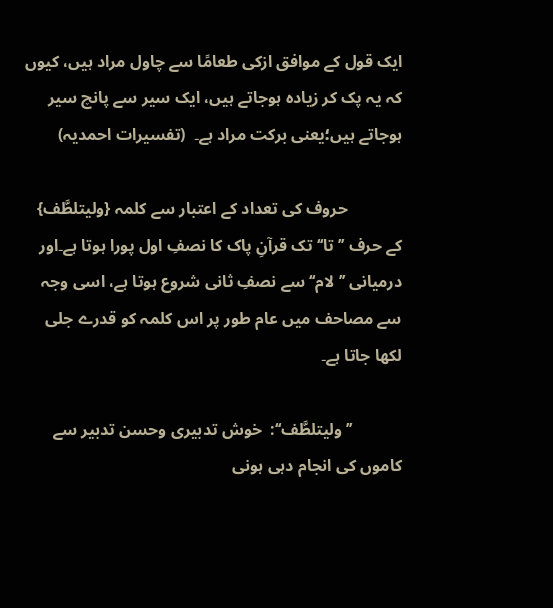ایک قول کے موافق ازکی طعامًا سے چاول مراد ہیں، کیوں کہ یہ پک کر زیادہ ہوجاتے ہیں، ایک سیر سے پانچ سیر ہوجاتے ہیں؛یعنی برکت مراد ہے۔  (تفسیرات احمدیہ)

             حروف کی تعداد کے اعتبار سے کلمہ {ولیتلطَّف} کے حرف ’’تا‘‘ تک قرآنِ پاک کا نصفِ اول پورا ہوتا ہے۔اور درمیانی ’’لام‘‘ سے نصفِ ثانی شروع ہوتا ہے، اسی وجہ سے مصاحف میں عام طور پر اس کلمہ کو قدرے جلی لکھا جاتا ہے۔

            ’’ولیتلطَّف‘‘:  خوش تدبیری وحسن تدبیر سے کاموں کی انجام دہی ہونی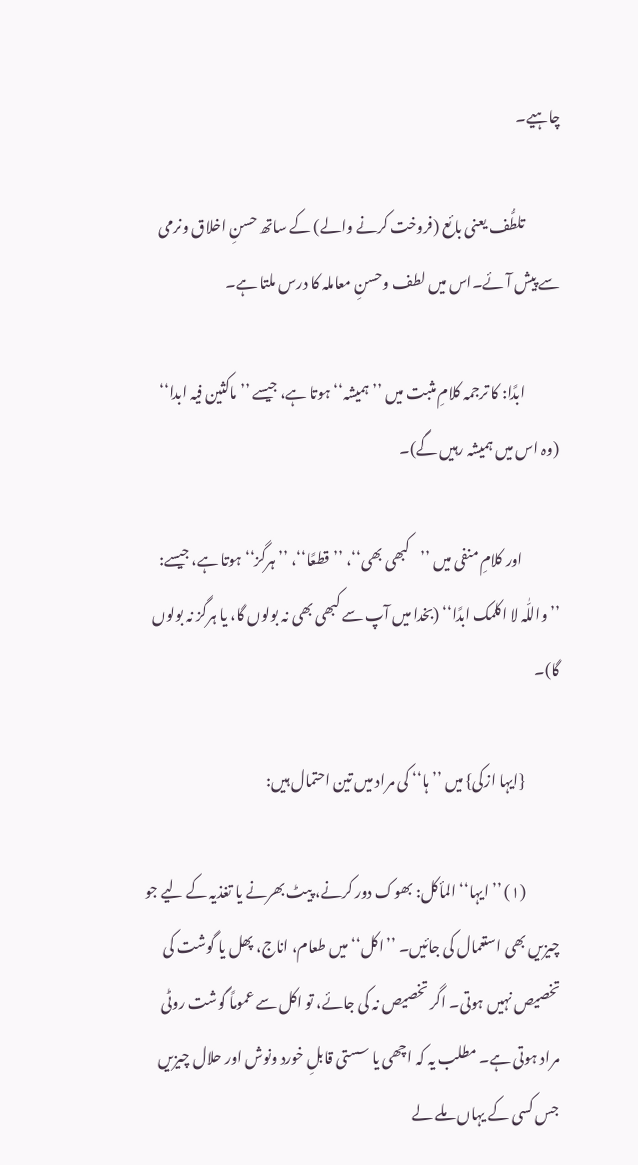چاہیے۔

            تلطُّف یعنی بائع (فروخت کرنے والے) کے ساتھ حسنِ اخلاق ونرمی سے پیش آئے۔اس میں لطف وحسنِ معاملہ کا درس ملتا ہے۔

            ابدًا: کا ترجمہ کلامِ مثبت میں ’’ہمیشہ‘‘ ہوتا ہے، جیسے ’’ماکثین فیہ ابدا‘‘ (وہ اس میں ہمیشہ رہیں گے)۔

             اور کلامِ منفی میں ’’کبھی بھی‘‘، ’’قطعًا‘‘، ’’ہرگز‘‘ ہوتا ہے، جیسے: ’’واللّٰہ لا اکلمک ابدًا‘‘ (بخدا میں آپ سے کبھی بھی نہ بولوں گا، یا ہرگز نہ بولوں گا)۔

            {ایہا ازکی} میں ’’ہا‘‘ کی مراد میں تین احتمال ہیں:

            (۱) ’’ایہا‘‘ المأکل: بھوک دور کرنے، پیٹ بھرنے یا تغذیہ کے لیے جو چیزیں بھی استعمال کی جائیں۔ ’’اکل‘‘ میں طعام، اناج، پھل یا گوشت کی تخصیص نہیں ہوتی۔ اگر تخصیص نہ کی جائے، تو اکل سے عموماً گوشت روٹی مراد ہوتی ہے۔ مطلب یہ کہ اچھی یا سستی قابلِ خورد ونوش اور حلال چیزیں جس کسی کے یہاں ملے لے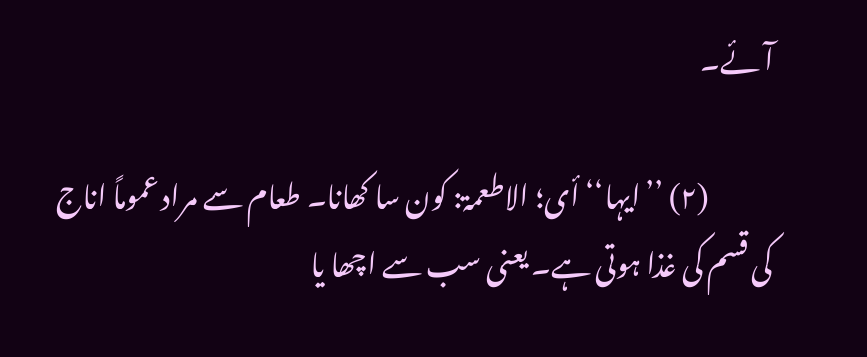آئے۔

            (۲) ’’ایہا‘‘ أی؛ الاطعمۃ: کون سا کھانا۔ طعام سے مراد عموماً اناج کی قسم کی غذا ہوتی ہے۔ یعنی سب سے اچھا یا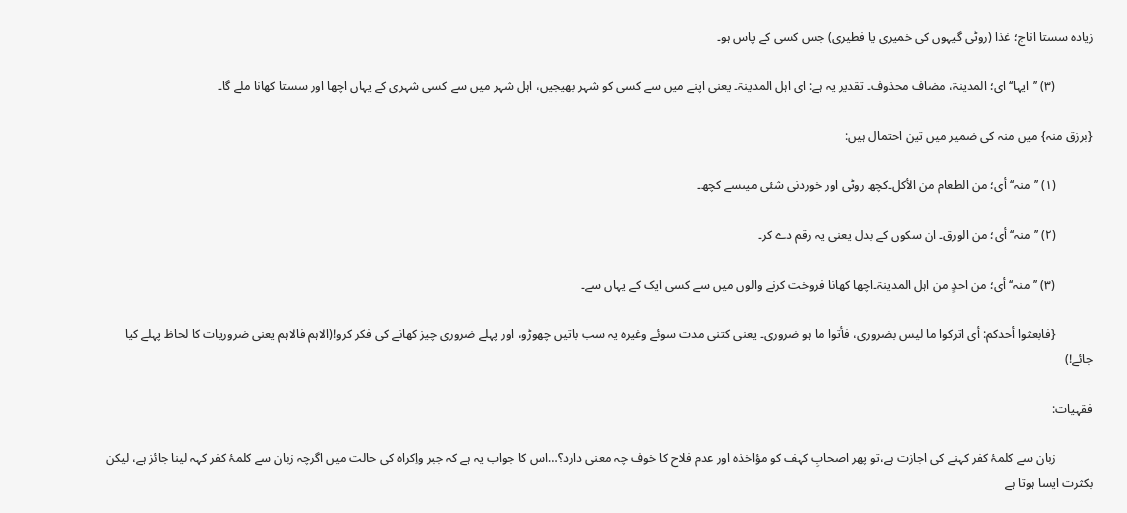زیادہ سستا اناج؛ غذا (روٹی گیہوں کی خمیری یا فطیری) جس کسی کے پاس ہو۔

            (۳) ’’ایہا‘‘ ای؛ المدینۃ، مضاف محذوف۔ تقدیر یہ ہے: ای اہل المدینۃ۔ یعنی اپنے میں سے کسی کو شہر بھیجیں، اہل شہر میں سے کسی شہری کے یہاں اچھا اور سستا کھانا ملے گا۔

{برزق منہ} میں منہ کی ضمیر میں تین احتمال ہیں:

            (۱) ’’منہ‘‘ أی؛ من الطعام من الأکل۔کچھ روٹی اور خوردنی شئی میںسے کچھ۔

            (۲) ’’منہ‘‘ أی؛ من الورق۔ ان سکوں کے بدل یعنی یہ رقم دے کر۔

            (۳) ’’منہ‘‘ أی؛ من احدٍ من اہل المدینۃ۔اچھا کھانا فروخت کرنے والوں میں سے کسی ایک کے یہاں سے۔

            {فابعثوا أحدکم: أی اترکوا ما لیس بضروری، فأتوا ما ہو ضروری۔ یعنی کتنی مدت سوئے وغیرہ یہ سب باتیں چھوڑو، اور پہلے ضروری چیز کھانے کی فکر کرو!(الاہم فالاہم یعنی ضروریات کا لحاظ پہلے کیا جائے!)

فقہیات:

            زبان سے کلمۂ کفر کہنے کی اجازت ہے،تو پھر اصحابِ کہف کو مؤاخذہ اور عدم فلاح کا خوف چہ معنی دارد؟…اس کا جواب یہ ہے کہ جبر واِکراہ کی حالت میں اگرچہ زبان سے کلمۂ کفر کہہ لینا جائز ہے، لیکن بکثرت ایسا ہوتا ہے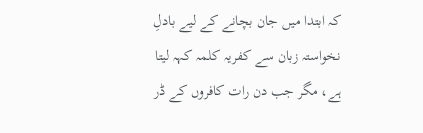کہ ابتدا میں جان بچانے کے لیے بادلِ نخواستہ زبان سے کفریہ کلمہ کہہ لیتا ہے، مگر جب دن رات کافروں کے ڈر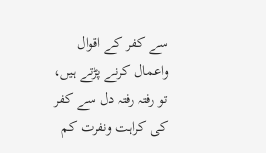سے کفر کے اقوال واعمال کرنے پڑتے ہیں، تو رفتہ رفتہ دل سے کفر کی کراہت ونفرت کم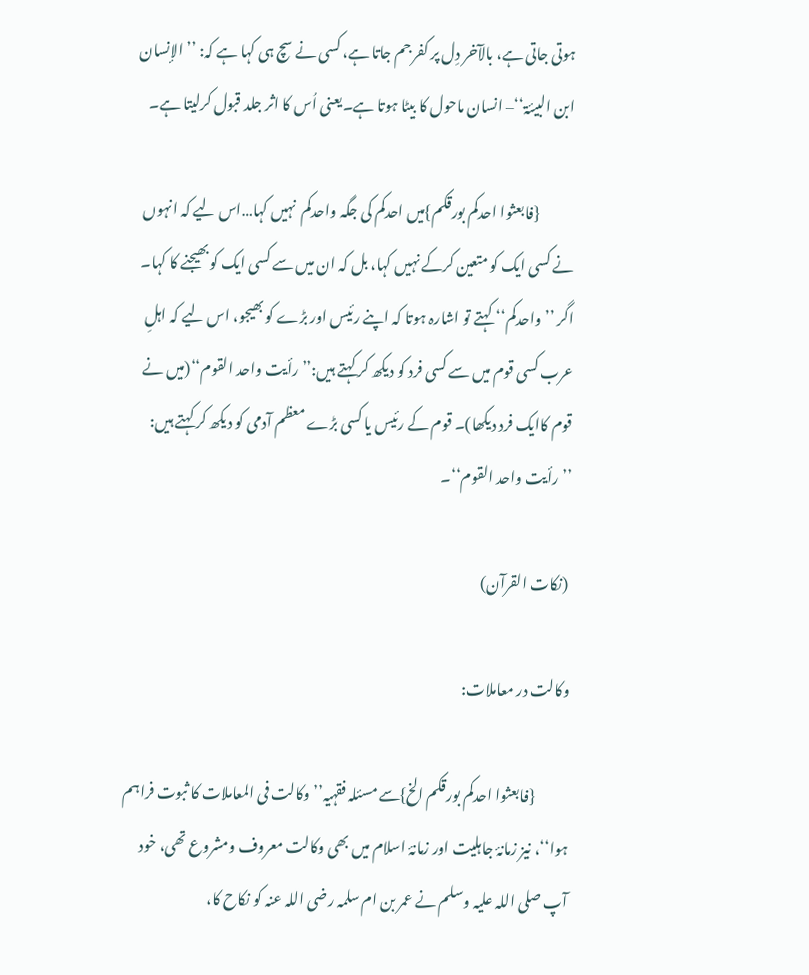ہوتی جاتی ہے، بالآخر دِل پر کفر جم جاتا ہے، کسی نے سچ ہی کہا ہے کہ: ’’الإنسان ابن البیئۃ‘‘– انسان ماحول کا بیٹا ہوتا ہے۔یعنی اُس کا اثر جلد قبول کرلیتا ہے۔

            {فابعثوا احدکم بورقکم}میں احدکم کی جگہ واحدکم  نہیں کہا…اس لیے کہ انہوں نے کسی ایک کو متعین کرکے نہیں کہا، بل کہ ان میں سے کسی ایک کو بھیجنے کا کہا۔ اگر ’’واحدکم‘‘ کہتے تو اشارہ ہوتا کہ اپنے رئیس اور بڑے کو بھیجو، اس لیے کہ اہلِ عرب کسی قوم میں سے کسی فرد کو دیکھ کر کہتے ہیں:’’رأیت واحد القوم‘‘(میں نے قوم کاایک فرد دیکھا)۔ قوم کے رئیس یا کسی بڑے معظم آدمی کو دیکھ کر کہتے ہیں: ’’رأیت واحد القوم‘‘۔

 (نکات القرآن)

وکالت در معاملات:

            {فابعثوا احدکم بورقکم الخ}سے مسئلہ فقہیہ’’وکالت فی المعاملات کا ثبوت فراہم ہوا‘‘، نیز زمانۂ جاہلیت اور زمانۂ اسلام میں بھی وکالت معروف ومشروع تھی، خود آپ صلی اللہ علیہ وسلم نے عمر بن ام سلمہ رضی اللہ عنہ کو نکاح کا،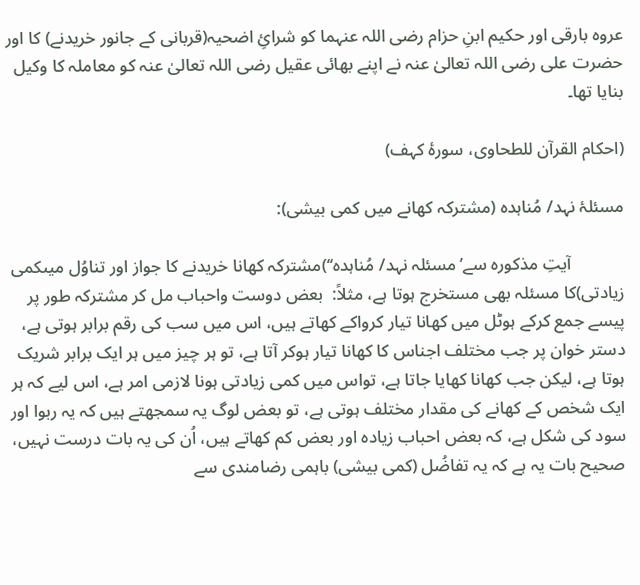عروہ بارقی اور حکیم ابنِ حزام رضی اللہ عنہما کو شرائِ اضحیہ(قربانی کے جانور خریدنے) کا اور حضرت علی رضی اللہ تعالیٰ عنہ نے اپنے بھائی عقیل رضی اللہ تعالیٰ عنہ کو معاملہ کا وکیل بنایا تھا۔

(احکام القرآن للطحاوی، سورۂ کہف)

مسئلۂ نہد/ مُناہدہ (مشترکہ کھانے میں کمی بیشی):

            آیتِ مذکورہ سے’مسئلہ نہد/ مُناہدہ‘‘)مشترکہ کھانا خریدنے کا جواز اور تناوُل میںکمی زیادتی)کا مسئلہ بھی مستخرج ہوتا ہے، مثلاً:  بعض دوست واحباب مل کر مشترکہ طور پر پیسے جمع کرکے ہوٹل میں کھانا تیار کرواکے کھاتے ہیں، اس میں سب کی رقم برابر ہوتی ہے، دستر خوان پر جب مختلف اجناس کا کھانا تیار ہوکر آتا ہے، تو ہر چیز میں ہر ایک برابر شریک ہوتا ہے، لیکن جب کھانا کھایا جاتا ہے، تواس میں کمی زیادتی ہونا لازمی امر ہے، اس لیے کہ ہر ایک شخص کے کھانے کی مقدار مختلف ہوتی ہے، تو بعض لوگ یہ سمجھتے ہیں کہ یہ ربوا اور سود کی شکل ہے، کہ بعض احباب زیادہ اور بعض کم کھاتے ہیں، اُن کی یہ بات درست نہیں، صحیح بات یہ ہے کہ یہ تفاضُل (کمی بیشی) باہمی رضامندی سے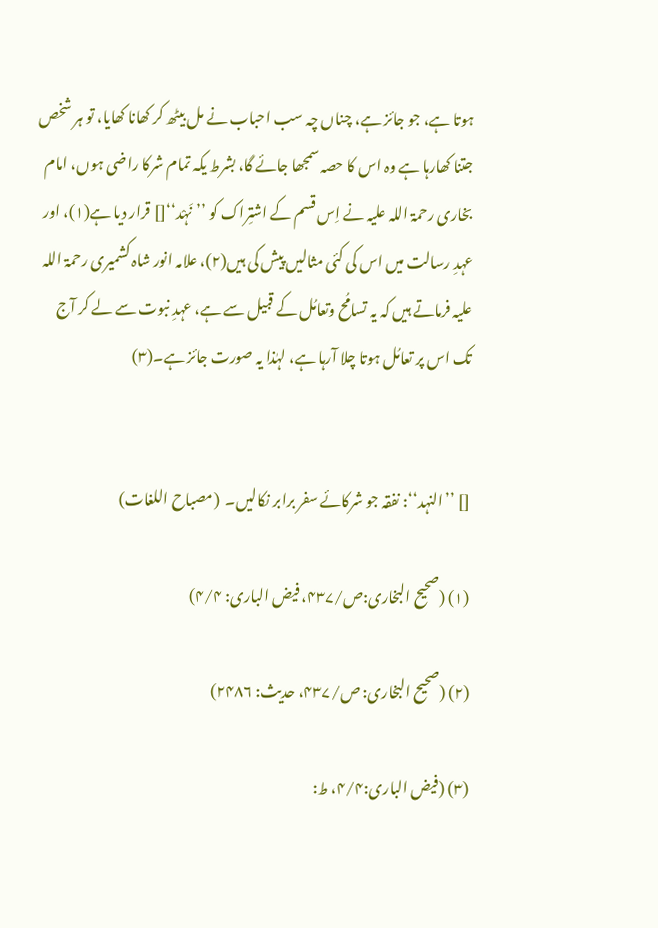ہوتا ہے، جو جائز ہے، چناں چہ سب احباب نے مل بیٹھ کر کھانا کھایا، تو ہر شخص جتنا کھارہا ہے وہ اس کا حصہ سمجھا جائے گا، بشرط یکہ تمام شرکا راضی ہوں، امام بخاری رحمۃ اللہ علیہ نے اِس قسم کے اشتِراک کو ’’نَہْد‘‘[] قرار دیا ہے(۱)، اور عہدِ رسالت میں اس کی کئی مثالیں پیش کی ہیں(۲)، علامہ انور شاہ کشمیری رحمۃ اللہ علیہ فرماتے ہیں کہ یہ تسامُح وتعامُل کے قبیل سے ہے، عہدِ نبوت سے لے کر آج تک اس پر تعامُل ہوتا چلا آرہا ہے، لہٰذا یہ صورت جائز ہے۔(۳)


[] ’’النہد‘‘: نفقہ جو شرکائے سفر برابر نکالیں۔  (مصباح اللغات)

(۱) (صحیح البخاری:ص/۴۳۷، فیض الباری: ۴/۴)

(۲) (صحیح البخاری: ص/۴۳۷، حدیث: ۲۴۸۶)

(۳) (فیض الباری:۴/۴، ط: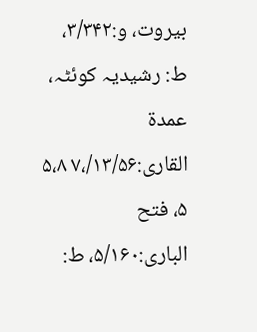بیروت، و:۳/۳۴۲، ط: رشیدیہ کوئٹہ، عمدۃ القاری:۱۳/۵۶/،۷ ۵،۸ ۵، فتح الباری:۵/۱۶۰، ط: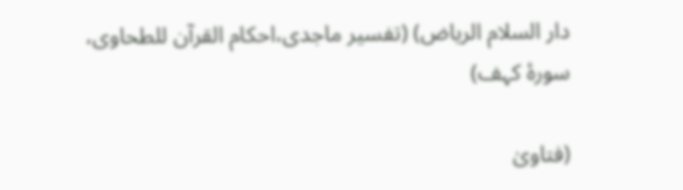دار السلام الریاض) (تفسیر ماجدی،احکام القرآن للطحاوی، سورۂ کہف)

(فتاویٰ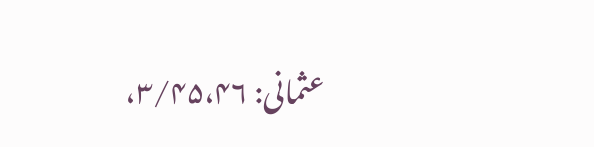عثمانی: ۳/۴۵،۴۶،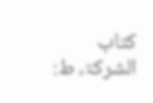کتاب الشرکۃ، ط: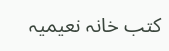کتب خانہ نعیمیہ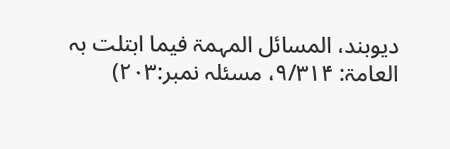دیوبند، المسائل المہمۃ فیما ابتلت بہ العامۃ: ۹/۳۱۴، مسئلہ نمبر:۲۰۳)